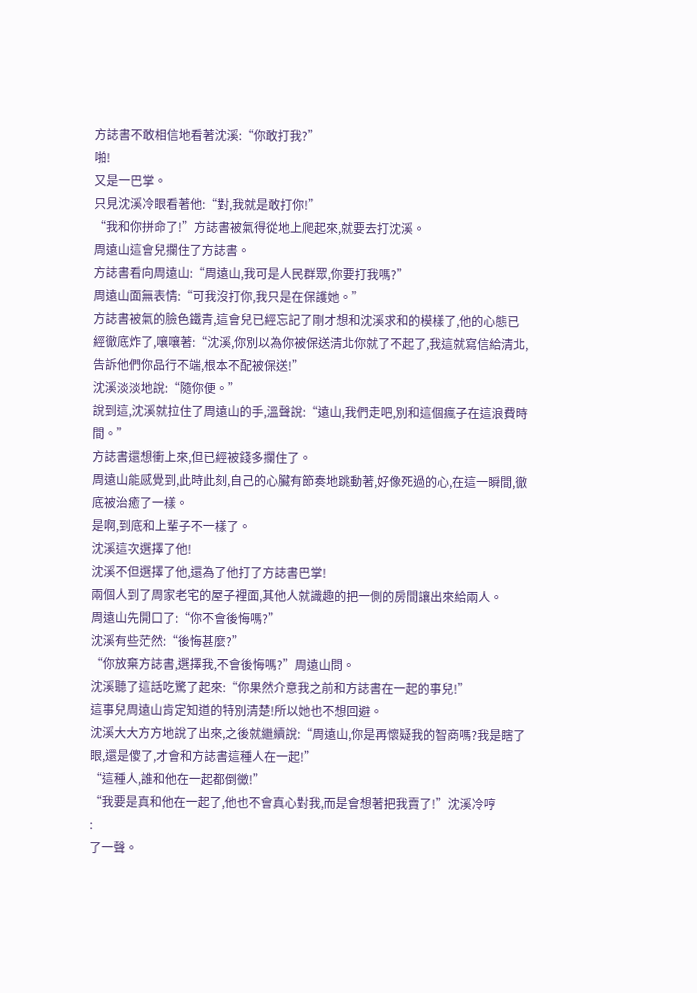方誌書不敢相信地看著沈溪:“你敢打我?”
啪!
又是一巴掌。
只見沈溪冷眼看著他:“對,我就是敢打你!”
“我和你拼命了!”方誌書被氣得從地上爬起來,就要去打沈溪。
周遠山這會兒攔住了方誌書。
方誌書看向周遠山:“周遠山,我可是人民群眾,你要打我嗎?”
周遠山面無表情:“可我沒打你,我只是在保護她。”
方誌書被氣的臉色鐵青,這會兒已經忘記了剛才想和沈溪求和的模樣了,他的心態已經徹底炸了,嚷嚷著:“沈溪,你別以為你被保送清北你就了不起了,我這就寫信給清北,告訴他們你品行不端,根本不配被保送!”
沈溪淡淡地說:“隨你便。”
說到這,沈溪就拉住了周遠山的手,溫聲說:“遠山,我們走吧,別和這個瘋子在這浪費時間。”
方誌書還想衝上來,但已經被錢多攔住了。
周遠山能感覺到,此時此刻,自己的心臟有節奏地跳動著,好像死過的心,在這一瞬間,徹底被治癒了一樣。
是啊,到底和上輩子不一樣了。
沈溪這次選擇了他!
沈溪不但選擇了他,還為了他打了方誌書巴掌!
兩個人到了周家老宅的屋子裡面,其他人就識趣的把一側的房間讓出來給兩人。
周遠山先開口了:“你不會後悔嗎?”
沈溪有些茫然:“後悔甚麼?”
“你放棄方誌書,選擇我,不會後悔嗎?”周遠山問。
沈溪聽了這話吃驚了起來:“你果然介意我之前和方誌書在一起的事兒!”
這事兒周遠山肯定知道的特別清楚!所以她也不想回避。
沈溪大大方方地說了出來,之後就繼續說:“周遠山,你是再懷疑我的智商嗎?我是瞎了眼,還是傻了,才會和方誌書這種人在一起!”
“這種人,誰和他在一起都倒黴!”
“我要是真和他在一起了,他也不會真心對我,而是會想著把我賣了!”沈溪冷哼
:
了一聲。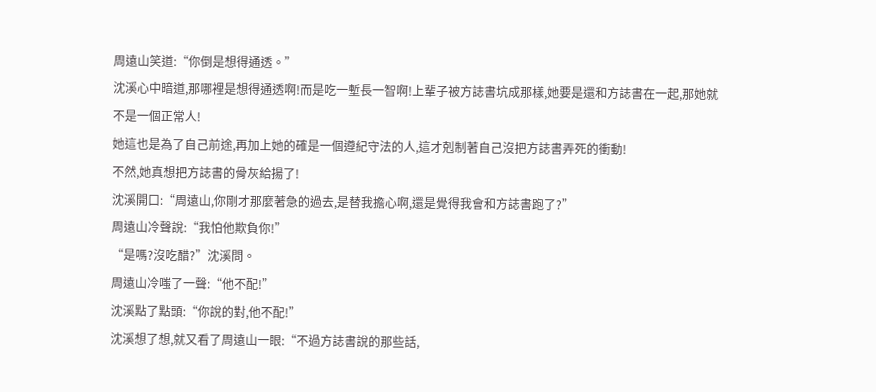周遠山笑道:“你倒是想得通透。”
沈溪心中暗道,那哪裡是想得通透啊!而是吃一塹長一智啊!上輩子被方誌書坑成那樣,她要是還和方誌書在一起,那她就不是一個正常人!
她這也是為了自己前途,再加上她的確是一個遵紀守法的人,這才剋制著自己沒把方誌書弄死的衝動!
不然,她真想把方誌書的骨灰給揚了!
沈溪開口:“周遠山,你剛才那麼著急的過去,是替我擔心啊,還是覺得我會和方誌書跑了?”
周遠山冷聲說:“我怕他欺負你!”
“是嗎?沒吃醋?”沈溪問。
周遠山冷嗤了一聲:“他不配!”
沈溪點了點頭:“你說的對,他不配!”
沈溪想了想,就又看了周遠山一眼:“不過方誌書說的那些話,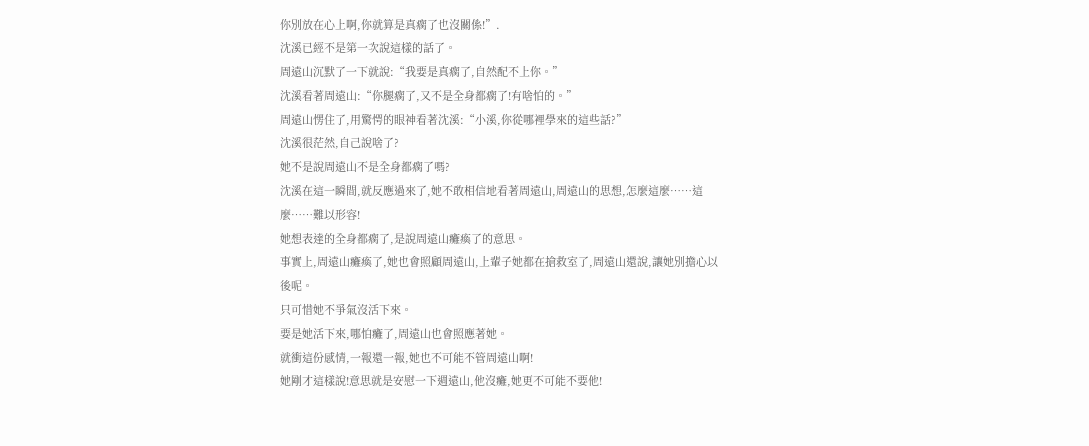你別放在心上啊,你就算是真瘸了也沒關係!”.
沈溪已經不是第一次說這樣的話了。
周遠山沉默了一下就說:“我要是真瘸了,自然配不上你。”
沈溪看著周遠山:“你腿瘸了,又不是全身都瘸了!有啥怕的。”
周遠山愣住了,用驚愕的眼神看著沈溪:“小溪,你從哪裡學來的這些話?”
沈溪很茫然,自己說啥了?
她不是說周遠山不是全身都瘸了嗎?
沈溪在這一瞬間,就反應過來了,她不敢相信地看著周遠山,周遠山的思想,怎麼這麼……這麼……難以形容!
她想表達的全身都瘸了,是說周遠山癱瘓了的意思。
事實上,周遠山癱瘓了,她也會照顧周遠山,上輩子她都在搶救室了,周遠山還說,讓她別擔心以後呢。
只可惜她不爭氣沒活下來。
要是她活下來,哪怕癱了,周遠山也會照應著她。
就衝這份感情,一報還一報,她也不可能不管周遠山啊!
她剛才這樣說!意思就是安慰一下週遠山,他沒癱,她更不可能不要他!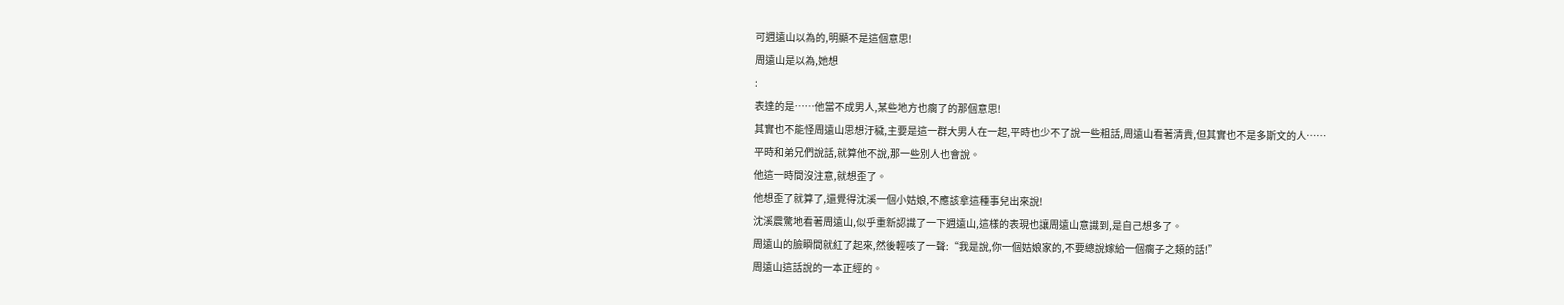可週遠山以為的,明顯不是這個意思!
周遠山是以為,她想
:
表達的是……他當不成男人,某些地方也瘸了的那個意思!
其實也不能怪周遠山思想汙穢,主要是這一群大男人在一起,平時也少不了說一些粗話,周遠山看著清貴,但其實也不是多斯文的人……
平時和弟兄們說話,就算他不說,那一些別人也會說。
他這一時間沒注意,就想歪了。
他想歪了就算了,還覺得沈溪一個小姑娘,不應該拿這種事兒出來說!
沈溪震驚地看著周遠山,似乎重新認識了一下週遠山,這樣的表現也讓周遠山意識到,是自己想多了。
周遠山的臉瞬間就紅了起來,然後輕咳了一聲:“我是說,你一個姑娘家的,不要總說嫁給一個瘸子之類的話!”
周遠山這話說的一本正經的。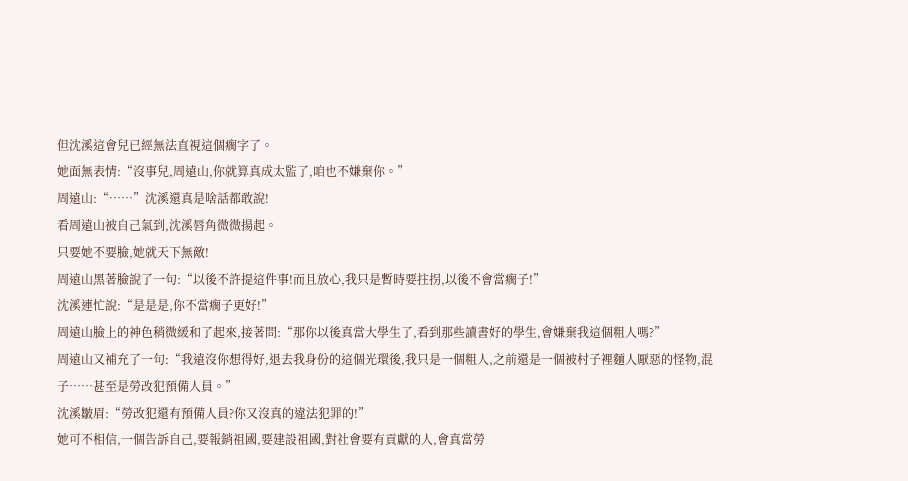但沈溪這會兒已經無法直視這個瘸字了。
她面無表情:“沒事兒,周遠山,你就算真成太監了,咱也不嫌棄你。”
周遠山:“……”沈溪還真是啥話都敢說!
看周遠山被自己氣到,沈溪唇角微微揚起。
只要她不要臉,她就天下無敵!
周遠山黑著臉說了一句:“以後不許提這件事!而且放心,我只是暫時要拄拐,以後不會當瘸子!”
沈溪連忙說:“是是是,你不當瘸子更好!”
周遠山臉上的神色稍微緩和了起來,接著問:“那你以後真當大學生了,看到那些讀書好的學生,會嫌棄我這個粗人嗎?”
周遠山又補充了一句:“我遠沒你想得好,退去我身份的這個光環後,我只是一個粗人,之前還是一個被村子裡麵人厭惡的怪物,混子……甚至是勞改犯預備人員。”
沈溪皺眉:“勞改犯還有預備人員?你又沒真的違法犯罪的!”
她可不相信,一個告訴自己,要報銷祖國,要建設祖國,對社會要有貢獻的人,會真當勞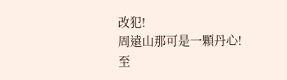改犯!
周遠山那可是一顆丹心!
至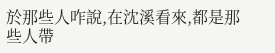於那些人咋說,在沈溪看來,都是那些人帶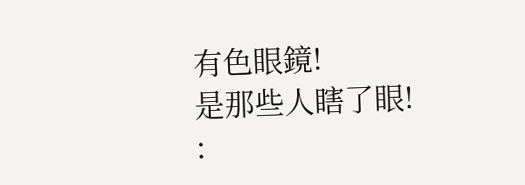有色眼鏡!
是那些人瞎了眼!
: